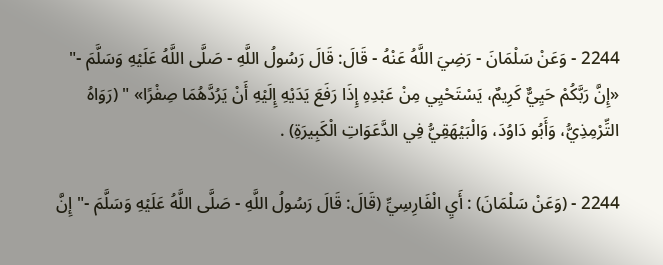2244 - وَعَنْ سَلْمَانَ - رَضِيَ اللَّهُ عَنْهُ - قَالَ: قَالَ رَسُولُ اللَّهِ - صَلَّى اللَّهُ عَلَيْهِ وَسَلَّمَ -" «إِنَّ رَبَّكُمْ حَيِيٌّ كَرِيمٌ، يَسْتَحْيِي مِنْ عَبْدِهِ إِذَا رَفَعَ يَدَيْهِ إِلَيْهِ أَنْ يَرُدَّهُمَا صِفْرًا» " (رَوَاهُ التِّرْمِذِيُّ، وَأَبُو دَاوُدَ، وَالْبَيْهَقِيُّ فِي الدَّعَوَاتِ الْكَبِيرَةِ) .

2244 - (وَعَنْ سَلْمَانَ) : أَيِ الْفَارِسِيِّ (قَالَ: قَالَ رَسُولُ اللَّهِ - صَلَّى اللَّهُ عَلَيْهِ وَسَلَّمَ -"إِنَّ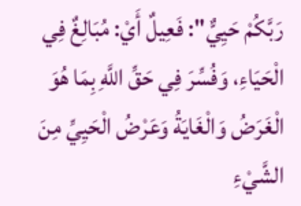رَبَّكُمْ حَيِيٌّ": فَعِيلٌ أَيْ: مُبَالِغٌ فِي الْحَيَاءِ، وَفُسِّرَ فِي حَقِّ اللَّهِ بِمَا هُوَ الْغَرَضُ وَالْغَايَةُ وَعَرْضُ الْحَيِيِّ مِنَ الشَّيْءِ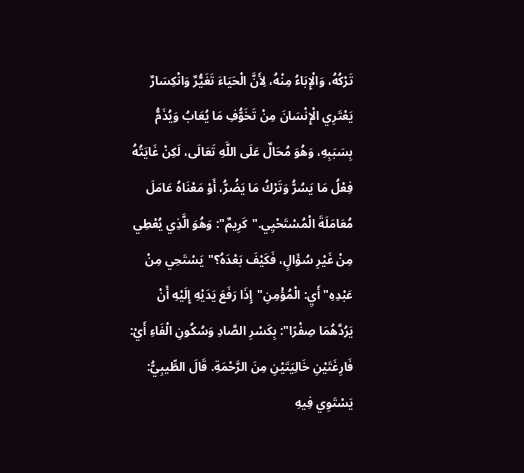تَرْكُهُ، وَالْإِبَاءُ مِنْهُ، لِأَنَّ الْحَيَاءَ تَغَيُّرٌ وَانْكِسَارٌ يَعْتَرِي الْإِنْسَانَ مِنْ تَخَوُّفِ مَا يُعَابُ وَيُذَمُّ بِسَبَبِهِ، وَهُوَ مُحَالٌ عَلَى اللَّهِ تَعَالَى، لَكِنْ غَايَتُهُ فِعْلُ مَا يَسُرُّ وَتَرْكُ مَا يَضُرُّ، أَوْ مَعْنَاهُ عَامَلَ مُعَامَلَةَ الْمُسْتَحْيِي."كَرِيمٌ": وَهُوَ الَّذِي يُعْطِي مِنْ غَيْرِ سُؤَالٍ، فَكَيْفَ بَعْدَهُ؟"يَسْتَحِي مِنْ عَبْدِهِ"أَيِ: الْمُؤْمِنِ"إِذَا رَفَعَ يَدَيْهِ إِلَيْهِ أَنْ يَرُدَّهُمَا صِفْرًا": بِكَسْرِ الصَّادِ وَسُكُونِ الْفَاءِ أَيْ: فَارِغَتَيْنِ خَالِيَتَيْنِ مِنَ الرَّحْمَةِ. قَالَ الطِّيبِيُّ: يَسْتَوِي فِيهِ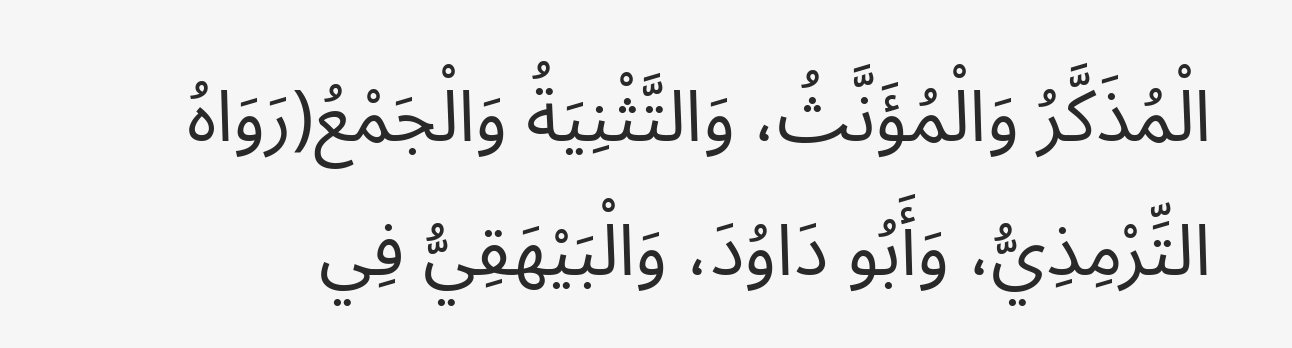الْمُذَكَّرُ وَالْمُؤَنَّثُ، وَالتَّثْنِيَةُ وَالْجَمْعُ(رَوَاهُ التِّرْمِذِيُّ، وَأَبُو دَاوُدَ، وَالْبَيْهَقِيُّ فِي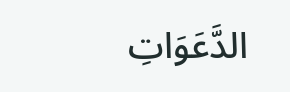الدَّعَوَاتِ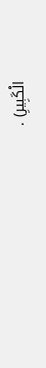الْكَبِيرِ) .